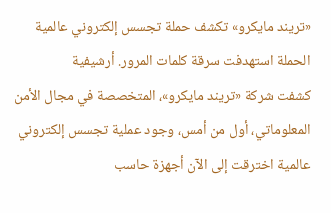«تريند مايكرو» تكشف حملة تجسس إلكتروني عالمية
الحملة استهدفت سرقة كلمات المرور. أرشيفية
كشفت شركة «تريند مايكرو»، المتخصصة في مجال الأمن المعلوماتي، أول من أمس، وجود عملية تجسس إلكتروني عالمية اخترقت إلى الآن أجهزة حاسب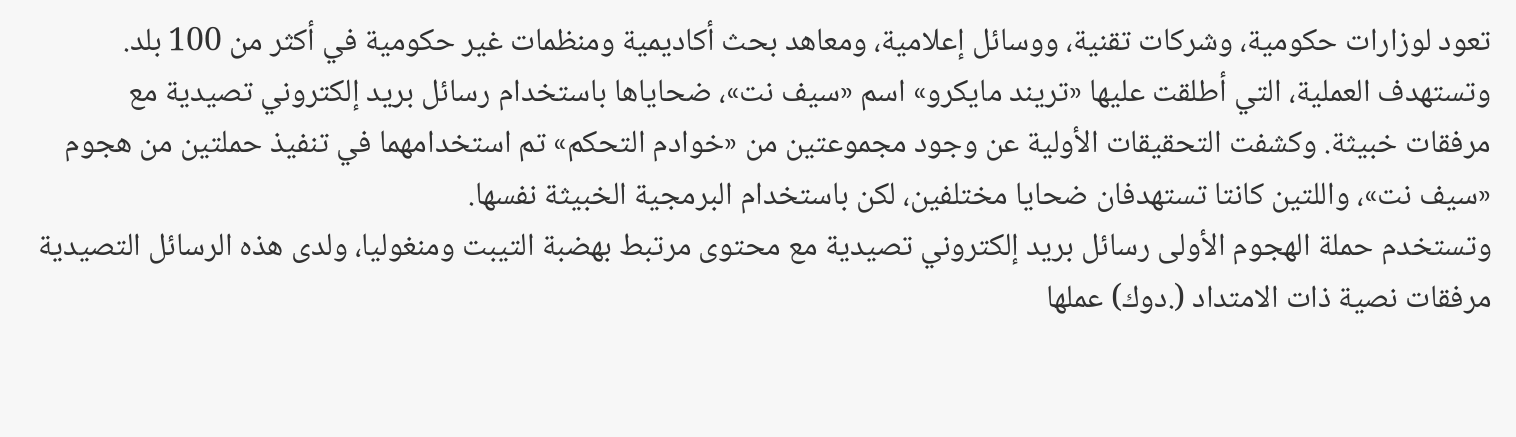تعود لوزارات حكومية، وشركات تقنية، ووسائل إعلامية، ومعاهد بحث أكاديمية ومنظمات غير حكومية في أكثر من 100 بلد. وتستهدف العملية، التي أطلقت عليها «تريند مايكرو» اسم «سيف نت»، ضحاياها باستخدام رسائل بريد إلكتروني تصيدية مع مرفقات خبيثة. وكشفت التحقيقات الأولية عن وجود مجموعتين من «خوادم التحكم» تم استخدامهما في تنفيذ حملتين من هجوم «سيف نت»، واللتين كانتا تستهدفان ضحايا مختلفين، لكن باستخدام البرمجية الخبيثة نفسها.
وتستخدم حملة الهجوم الأولى رسائل بريد إلكتروني تصيدية مع محتوى مرتبط بهضبة التيبت ومنغوليا، ولدى هذه الرسائل التصيدية مرفقات نصية ذات الامتداد (.دوك) عملها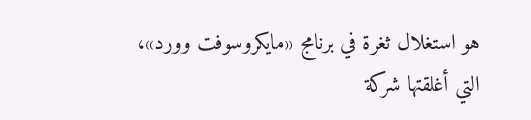هو استغلال ثغرة في برنامج «مايكروسوفت وورد»، التي أغلقتها شركة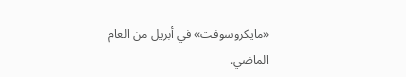«مايكروسوفت» في أبريل من العام الماضي.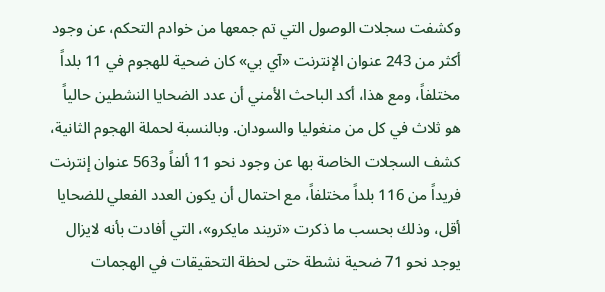وكشفت سجلات الوصول التي تم جمعها من خوادم التحكم، عن وجود أكثر من 243 عنوان الإنترنت «آي بي» كان ضحية للهجوم في 11 بلداً مختلفاً، ومع هذا، أكد الباحث الأمني أن عدد الضحايا النشطين حالياً هو ثلاث في كل من منغوليا والسودان. وبالنسبة لحملة الهجوم الثانية، كشف السجلات الخاصة بها عن وجود نحو 11 ألفاً و563 عنوان إنترنت فريداً من 116 بلداً مختلفاً، مع احتمال أن يكون العدد الفعلي للضحايا أقل، وذلك بحسب ما ذكرت «تريند مايكرو»، التي أفادت بأنه لايزال يوجد نحو 71 ضحية نشطة حتى لحظة التحقيقات في الهجمات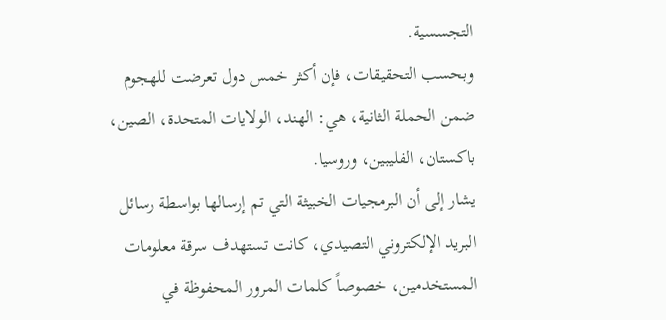التجسسية.
وبحسب التحقيقات، فإن أكثر خمس دول تعرضت للهجوم ضمن الحملة الثانية، هي: الهند، الولايات المتحدة، الصين، باكستان، الفليبين، وروسيا.
يشار إلى أن البرمجيات الخبيثة التي تم إرسالها بواسطة رسائل البريد الإلكتروني التصيدي، كانت تستهدف سرقة معلومات المستخدمين، خصوصاً كلمات المرور المحفوظة في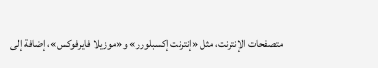متصفحات الإنترنت، مثل «إنترنت إكسبلورر» و«موزيلا فايرفوكس»، إضافة إلى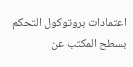اعتمادات بروتوكول التحكم بسطح المكتب عن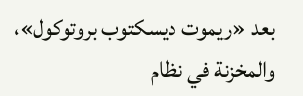بعد «ريموت ديسكتوب بروتوكول»، والمخزنة في نظام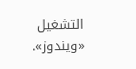التشغيل «ويندوز».